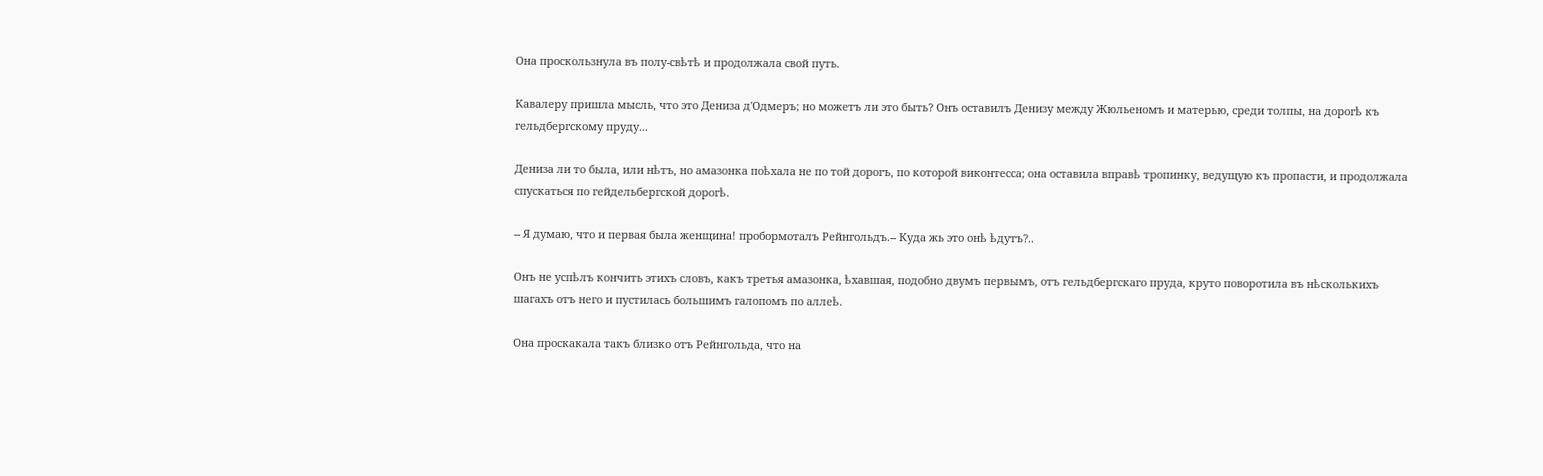Она проскользнула въ полу-свѣтѣ и продолжала свой путь.

Кавалеру пришла мысль, что это Дениза д'Одмеръ; но можетъ ли это быть? Онъ оставилъ Денизу между Жюльеномъ и матерью, среди толпы, на дорогѣ къ гельдбергскому пруду...

Дениза ли то была, или нѣтъ, но амазонка поѣхала не по той дорогъ, по которой виконтесса; она оставила вправѣ тропинку, ведущую къ пропасти, и продолжала спускаться по гейдельбергской дорогѣ.

-- Я думаю, что и первая была женщина! пробормоталъ Рейнгольдъ.-- Куда жь это онѣ ѣдутъ?..

Онъ не успѣлъ кончить этихъ словъ, какъ третья амазонка, ѣхавшая, подобно двумъ первымъ, отъ гельдбергскаго пруда, круто поворотила въ нѣсколькихъ шагахъ отъ него и пустилась большимъ галопомъ по аллеѣ.

Она проскакала такъ близко отъ Рейнгольда, что на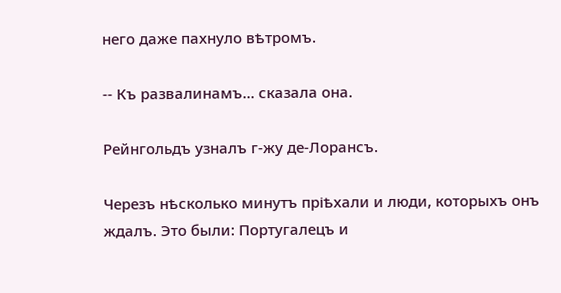него даже пахнуло вѣтромъ.

-- Къ развалинамъ... сказала она.

Рейнгольдъ узналъ г-жу де-Лорансъ.

Черезъ нѣсколько минутъ пріѣхали и люди, которыхъ онъ ждалъ. Это были: Португалецъ и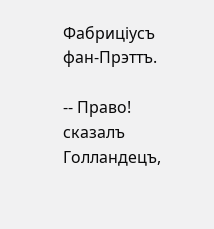Фабриціусъ фан-Прэттъ.

-- Право! сказалъ Голландецъ,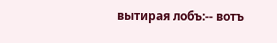вытирая лобъ:-- вотъ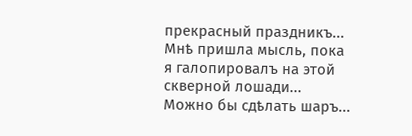прекрасный праздникъ... Мнѣ пришла мысль, пока я галопировалъ на этой скверной лошади... Можно бы сдѣлать шаръ...